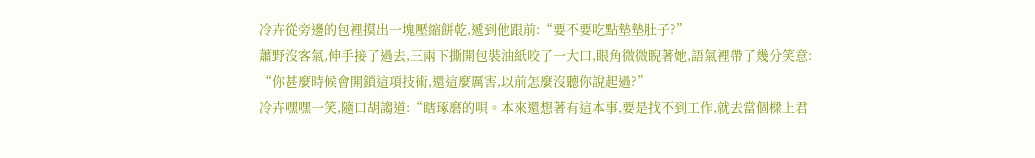冷卉從旁邊的包裡摸出一塊壓縮餅乾,遞到他跟前:“要不要吃點墊墊肚子?”
蕭野沒客氣,伸手接了過去,三兩下撕開包裝油紙咬了一大口,眼角微微睨著她,語氣裡帶了幾分笑意:
“你甚麼時候會開鎖這項技術,還這麼厲害,以前怎麼沒聽你說起過?”
冷卉嘿嘿一笑,隨口胡謅道:“瞎琢磨的唄。本來還想著有這本事,要是找不到工作,就去當個樑上君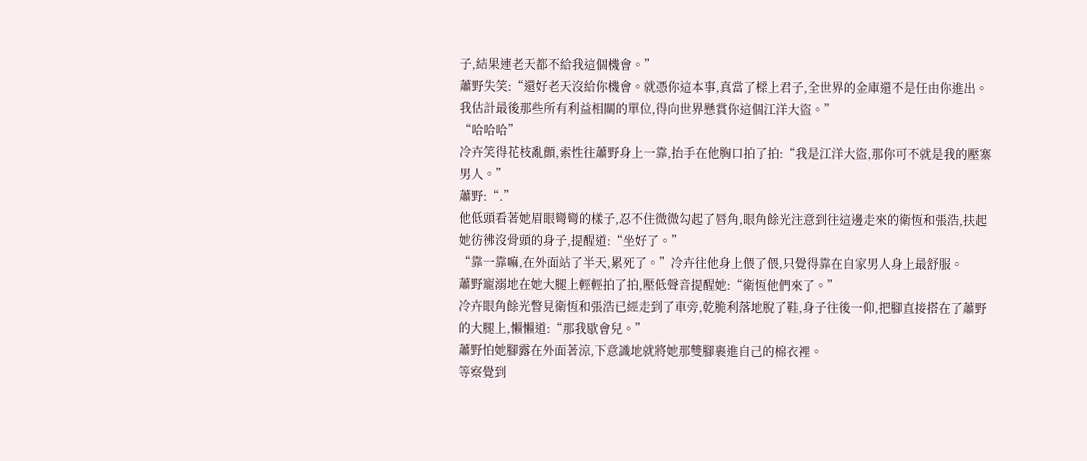子,結果連老天都不給我這個機會。”
蕭野失笑:“還好老天沒給你機會。就憑你這本事,真當了樑上君子,全世界的金庫還不是任由你進出。我估計最後那些所有利益相關的單位,得向世界懸賞你這個江洋大盜。”
“哈哈哈”
冷卉笑得花枝亂顫,索性往蕭野身上一靠,抬手在他胸口拍了拍:“我是江洋大盜,那你可不就是我的壓寨男人。”
蕭野:“.”
他低頭看著她眉眼彎彎的樣子,忍不住微微勾起了唇角,眼角餘光注意到往這邊走來的衛恆和張浩,扶起她彷彿沒骨頭的身子,提醒道:“坐好了。”
“靠一靠嘛,在外面站了半天,累死了。”冷卉往他身上偎了偎,只覺得靠在自家男人身上最舒服。
蕭野寵溺地在她大腿上輕輕拍了拍,壓低聲音提醒她:“衛恆他們來了。”
冷卉眼角餘光瞥見衛恆和張浩已經走到了車旁,乾脆利落地脫了鞋,身子往後一仰,把腳直接搭在了蕭野的大腿上,懶懶道:“那我歇會兒。”
蕭野怕她腳露在外面著涼,下意識地就將她那雙腳裹進自己的棉衣裡。
等察覺到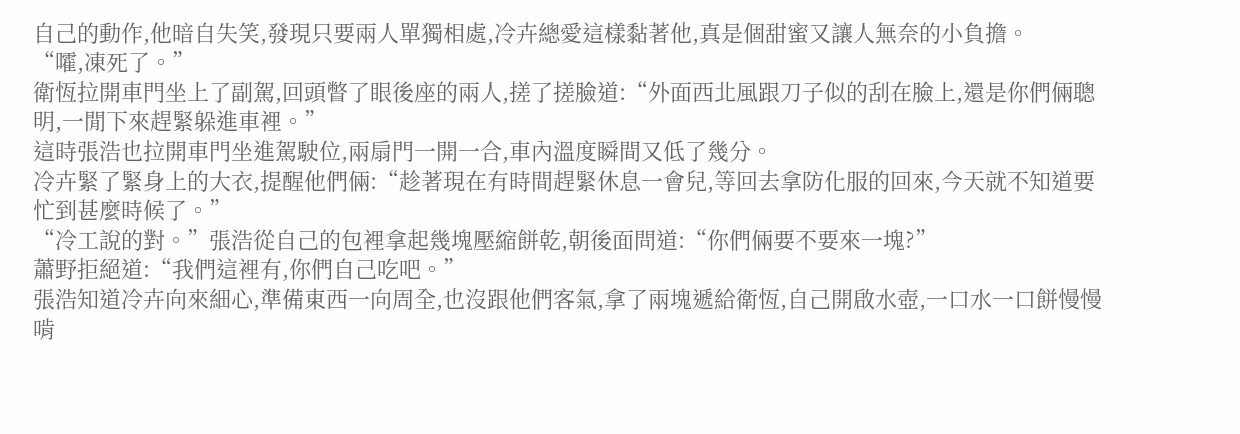自己的動作,他暗自失笑,發現只要兩人單獨相處,冷卉總愛這樣黏著他,真是個甜蜜又讓人無奈的小負擔。
“嚯,凍死了。”
衛恆拉開車門坐上了副駕,回頭瞥了眼後座的兩人,搓了搓臉道:“外面西北風跟刀子似的刮在臉上,還是你們倆聰明,一閒下來趕緊躲進車裡。”
這時張浩也拉開車門坐進駕駛位,兩扇門一開一合,車內溫度瞬間又低了幾分。
冷卉緊了緊身上的大衣,提醒他們倆:“趁著現在有時間趕緊休息一會兒,等回去拿防化服的回來,今天就不知道要忙到甚麼時候了。”
“冷工說的對。”張浩從自己的包裡拿起幾塊壓縮餅乾,朝後面問道:“你們倆要不要來一塊?”
蕭野拒絕道:“我們這裡有,你們自己吃吧。”
張浩知道冷卉向來細心,準備東西一向周全,也沒跟他們客氣,拿了兩塊遞給衛恆,自己開啟水壺,一口水一口餅慢慢啃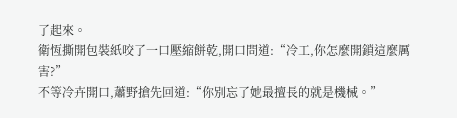了起來。
衛恆撕開包裝紙咬了一口壓縮餅乾,開口問道:“冷工,你怎麼開鎖這麼厲害?”
不等冷卉開口,蕭野搶先回道:“你別忘了她最擅長的就是機械。”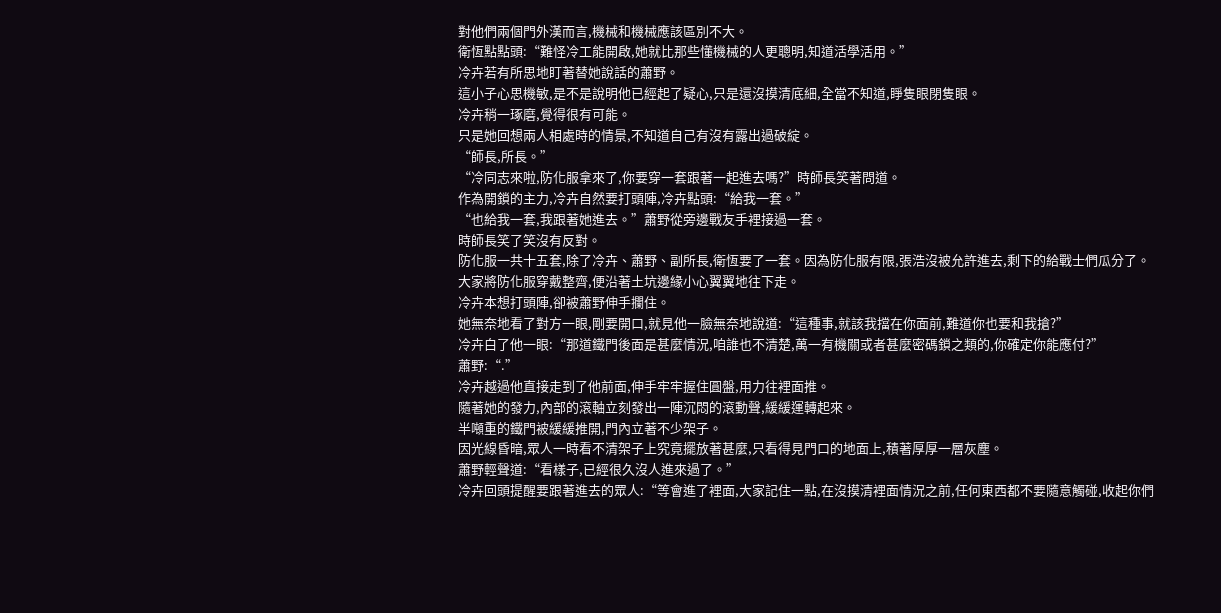對他們兩個門外漢而言,機械和機械應該區別不大。
衛恆點點頭:“難怪冷工能開啟,她就比那些懂機械的人更聰明,知道活學活用。”
冷卉若有所思地盯著替她說話的蕭野。
這小子心思機敏,是不是說明他已經起了疑心,只是還沒摸清底細,全當不知道,睜隻眼閉隻眼。
冷卉稍一琢磨,覺得很有可能。
只是她回想兩人相處時的情景,不知道自己有沒有露出過破綻。
“師長,所長。”
“冷同志來啦,防化服拿來了,你要穿一套跟著一起進去嗎?”時師長笑著問道。
作為開鎖的主力,冷卉自然要打頭陣,冷卉點頭:“給我一套。”
“也給我一套,我跟著她進去。”蕭野從旁邊戰友手裡接過一套。
時師長笑了笑沒有反對。
防化服一共十五套,除了冷卉、蕭野、副所長,衛恆要了一套。因為防化服有限,張浩沒被允許進去,剩下的給戰士們瓜分了。
大家將防化服穿戴整齊,便沿著土坑邊緣小心翼翼地往下走。
冷卉本想打頭陣,卻被蕭野伸手攔住。
她無奈地看了對方一眼,剛要開口,就見他一臉無奈地說道:“這種事,就該我擋在你面前,難道你也要和我搶?”
冷卉白了他一眼:“那道鐵門後面是甚麼情況,咱誰也不清楚,萬一有機關或者甚麼密碼鎖之類的,你確定你能應付?”
蕭野:“.”
冷卉越過他直接走到了他前面,伸手牢牢握住圓盤,用力往裡面推。
隨著她的發力,內部的滾軸立刻發出一陣沉悶的滾動聲,緩緩運轉起來。
半噸重的鐵門被緩緩推開,門內立著不少架子。
因光線昏暗,眾人一時看不清架子上究竟擺放著甚麼,只看得見門口的地面上,積著厚厚一層灰塵。
蕭野輕聲道:“看樣子,已經很久沒人進來過了。”
冷卉回頭提醒要跟著進去的眾人:“等會進了裡面,大家記住一點,在沒摸清裡面情況之前,任何東西都不要隨意觸碰,收起你們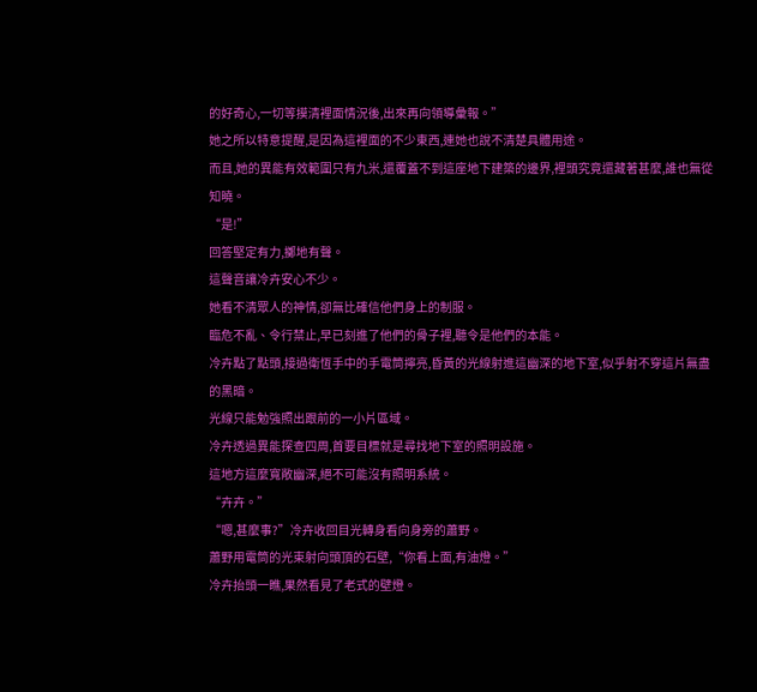的好奇心,一切等摸清裡面情況後,出來再向領導彙報。”
她之所以特意提醒,是因為這裡面的不少東西,連她也說不清楚具體用途。
而且,她的異能有效範圍只有九米,還覆蓋不到這座地下建築的邊界,裡頭究竟還藏著甚麼,誰也無從知曉。
“是!”
回答堅定有力,擲地有聲。
這聲音讓冷卉安心不少。
她看不清眾人的神情,卻無比確信他們身上的制服。
臨危不亂、令行禁止,早已刻進了他們的骨子裡,聽令是他們的本能。
冷卉點了點頭,接過衛恆手中的手電筒擰亮,昏黃的光線射進這幽深的地下室,似乎射不穿這片無盡的黑暗。
光線只能勉強照出跟前的一小片區域。
冷卉透過異能探查四周,首要目標就是尋找地下室的照明設施。
這地方這麼寬敞幽深,絕不可能沒有照明系統。
“卉卉。”
“嗯,甚麼事?”冷卉收回目光轉身看向身旁的蕭野。
蕭野用電筒的光束射向頭頂的石壁,“你看上面,有油燈。”
冷卉抬頭一瞧,果然看見了老式的壁燈。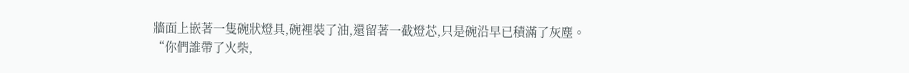牆面上嵌著一隻碗狀燈具,碗裡裝了油,還留著一截燈芯,只是碗沿早已積滿了灰塵。
“你們誰帶了火柴,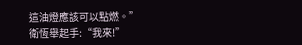這油燈應該可以點燃。”
衛恆舉起手:“我來!”